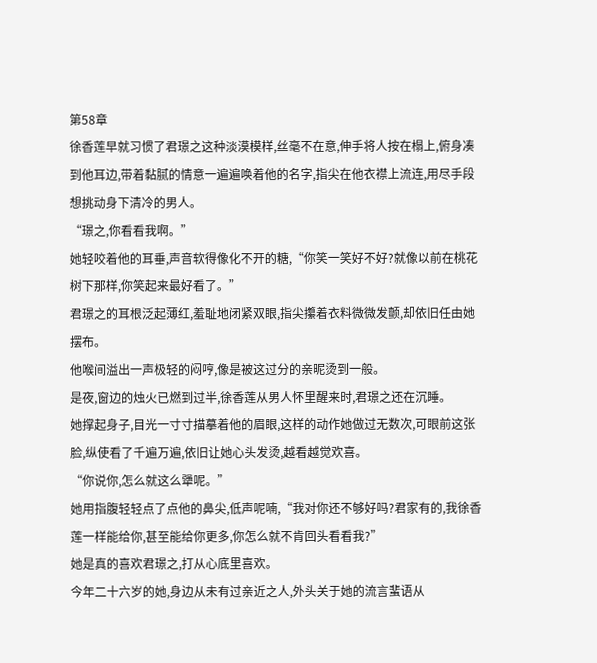第58章
徐香莲早就习惯了君璟之这种淡漠模样,丝毫不在意,伸手将人按在榻上,俯身凑到他耳边,带着黏腻的情意一遍遍唤着他的名字,指尖在他衣襟上流连,用尽手段想挑动身下清冷的男人。
“璟之,你看看我啊。”
她轻咬着他的耳垂,声音软得像化不开的糖,“你笑一笑好不好?就像以前在桃花树下那样,你笑起来最好看了。”
君璟之的耳根泛起薄红,羞耻地闭紧双眼,指尖攥着衣料微微发颤,却依旧任由她摆布。
他喉间溢出一声极轻的闷哼,像是被这过分的亲昵烫到一般。
是夜,窗边的烛火已燃到过半,徐香莲从男人怀里醒来时,君璟之还在沉睡。
她撑起身子,目光一寸寸描摹着他的眉眼,这样的动作她做过无数次,可眼前这张脸,纵使看了千遍万遍,依旧让她心头发烫,越看越觉欢喜。
“你说你,怎么就这么犟呢。”
她用指腹轻轻点了点他的鼻尖,低声呢喃,“我对你还不够好吗?君家有的,我徐香莲一样能给你,甚至能给你更多,你怎么就不肯回头看看我?”
她是真的喜欢君璟之,打从心底里喜欢。
今年二十六岁的她,身边从未有过亲近之人,外头关于她的流言蜚语从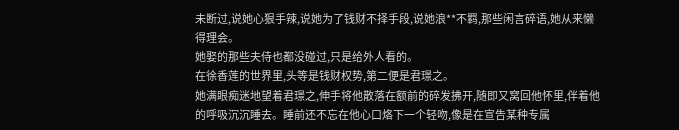未断过,说她心狠手辣,说她为了钱财不择手段,说她浪**不羁,那些闲言碎语,她从来懒得理会。
她娶的那些夫侍也都没碰过,只是给外人看的。
在徐香莲的世界里,头等是钱财权势,第二便是君璟之。
她满眼痴迷地望着君璟之,伸手将他散落在额前的碎发拂开,随即又窝回他怀里,伴着他的呼吸沉沉睡去。睡前还不忘在他心口烙下一个轻吻,像是在宣告某种专属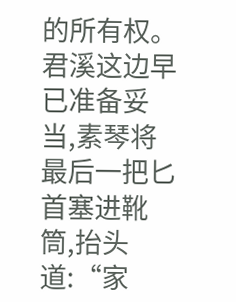的所有权。
君溪这边早已准备妥当,素琴将最后一把匕首塞进靴筒,抬头道:“家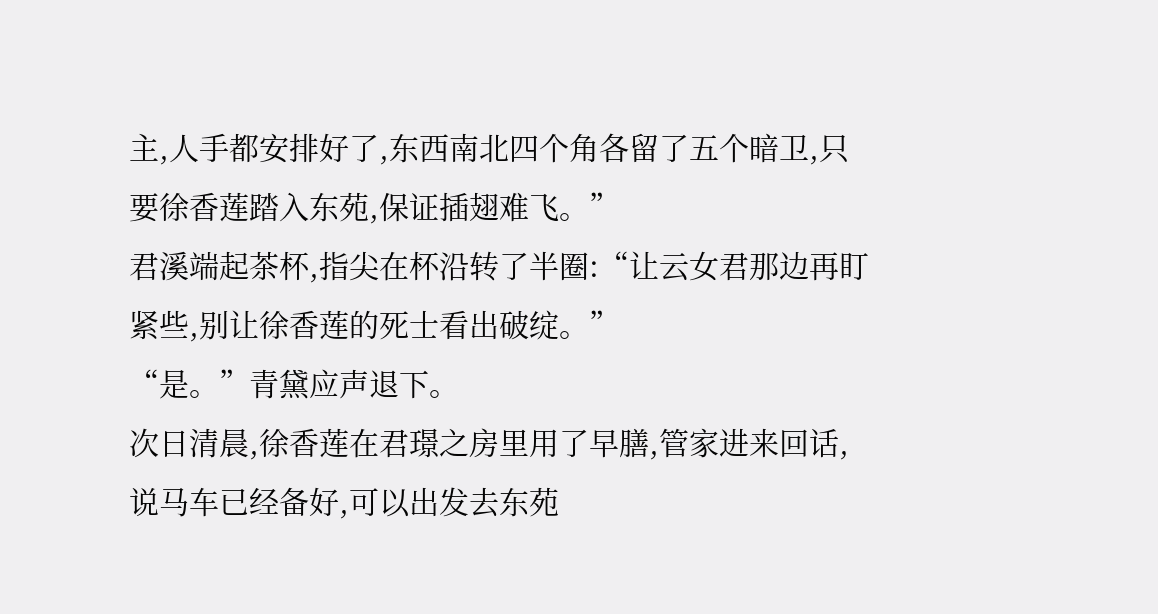主,人手都安排好了,东西南北四个角各留了五个暗卫,只要徐香莲踏入东苑,保证插翅难飞。”
君溪端起茶杯,指尖在杯沿转了半圈:“让云女君那边再盯紧些,别让徐香莲的死士看出破绽。”
“是。”青黛应声退下。
次日清晨,徐香莲在君璟之房里用了早膳,管家进来回话,说马车已经备好,可以出发去东苑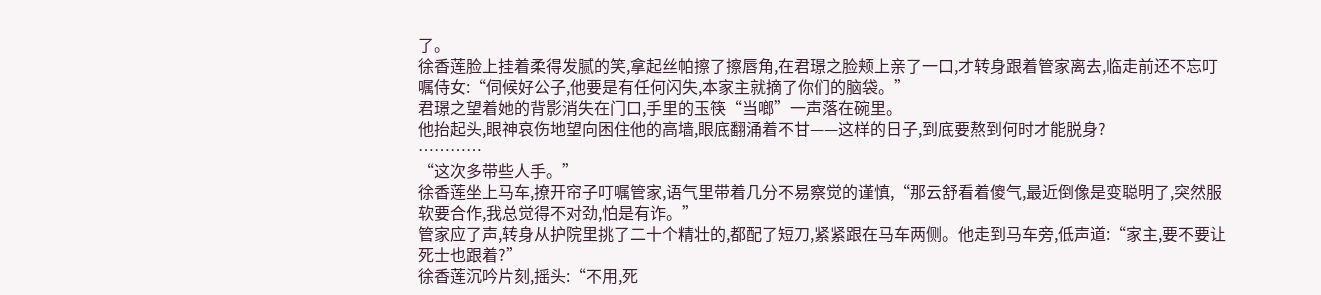了。
徐香莲脸上挂着柔得发腻的笑,拿起丝帕擦了擦唇角,在君璟之脸颊上亲了一口,才转身跟着管家离去,临走前还不忘叮嘱侍女:“伺候好公子,他要是有任何闪失,本家主就摘了你们的脑袋。”
君璟之望着她的背影消失在门口,手里的玉筷“当啷”一声落在碗里。
他抬起头,眼神哀伤地望向困住他的高墙,眼底翻涌着不甘——这样的日子,到底要熬到何时才能脱身?
…………
“这次多带些人手。”
徐香莲坐上马车,撩开帘子叮嘱管家,语气里带着几分不易察觉的谨慎,“那云舒看着傻气,最近倒像是变聪明了,突然服软要合作,我总觉得不对劲,怕是有诈。”
管家应了声,转身从护院里挑了二十个精壮的,都配了短刀,紧紧跟在马车两侧。他走到马车旁,低声道:“家主,要不要让死士也跟着?”
徐香莲沉吟片刻,摇头:“不用,死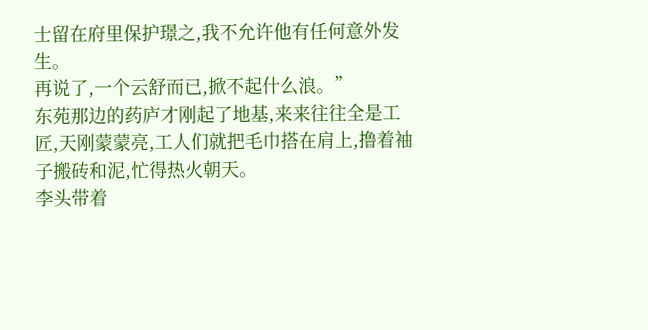士留在府里保护璟之,我不允许他有任何意外发生。
再说了,一个云舒而已,掀不起什么浪。”
东苑那边的药庐才刚起了地基,来来往往全是工匠,天刚蒙蒙亮,工人们就把毛巾搭在肩上,撸着袖子搬砖和泥,忙得热火朝天。
李头带着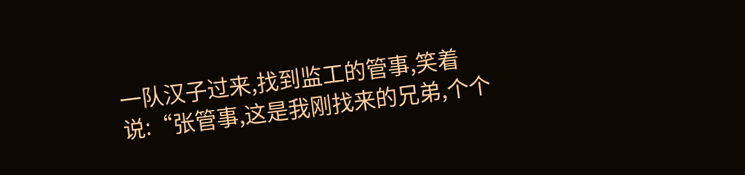一队汉子过来,找到监工的管事,笑着说:“张管事,这是我刚找来的兄弟,个个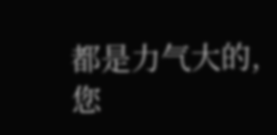都是力气大的,您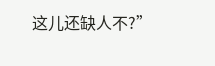这儿还缺人不?”